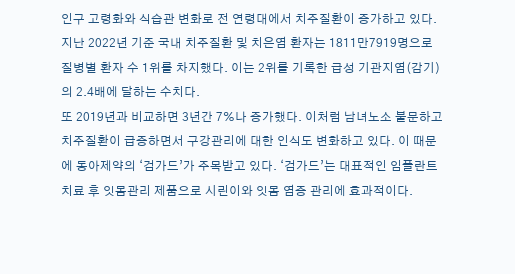인구 고령화와 식습관 변화로 전 연령대에서 치주질환이 증가하고 있다. 지난 2022년 기준 국내 치주질환 및 치은염 환자는 1811만7919명으로 질병별 환자 수 1위를 차지했다. 이는 2위를 기록한 급성 기관지염(감기)의 2.4배에 달하는 수치다.
또 2019년과 비교하면 3년간 7%나 증가했다. 이처럼 남녀노소 불문하고 치주질환이 급증하면서 구강관리에 대한 인식도 변화하고 있다. 이 때문에 동아제약의 ‘검가드’가 주목받고 있다. ‘검가드’는 대표적인 임플란트 치료 후 잇몸관리 제품으로 시린이와 잇몸 염증 관리에 효과적이다.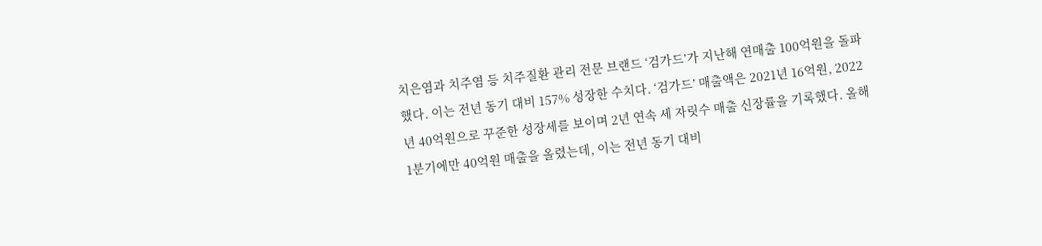치은염과 치주염 등 치주질환 관리 전문 브랜드 ‘검가드’가 지난해 연매출 100억원을 돌파했다. 이는 전년 동기 대비 157% 성장한 수치다. ‘검가드’ 매출액은 2021년 16억원, 2022년 40억원으로 꾸준한 성장세를 보이며 2년 연속 세 자릿수 매출 신장률을 기록했다. 올해 1분기에만 40억원 매출을 올렸는데, 이는 전년 동기 대비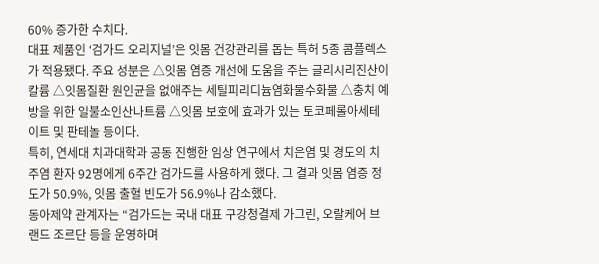60% 증가한 수치다.
대표 제품인 ‘검가드 오리지널’은 잇몸 건강관리를 돕는 특허 5종 콤플렉스가 적용됐다. 주요 성분은 △잇몸 염증 개선에 도움을 주는 글리시리진산이칼륨 △잇몸질환 원인균을 없애주는 세틸피리디늄염화물수화물 △충치 예방을 위한 일불소인산나트륨 △잇몸 보호에 효과가 있는 토코페롤아세테이트 및 판테놀 등이다.
특히, 연세대 치과대학과 공동 진행한 임상 연구에서 치은염 및 경도의 치주염 환자 92명에게 6주간 검가드를 사용하게 했다. 그 결과 잇몸 염증 정도가 50.9%, 잇몸 출혈 빈도가 56.9%나 감소했다.
동아제약 관계자는 “검가드는 국내 대표 구강청결제 가그린, 오랄케어 브랜드 조르단 등을 운영하며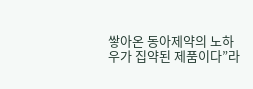쌓아온 동아제약의 노하우가 집약된 제품이다”라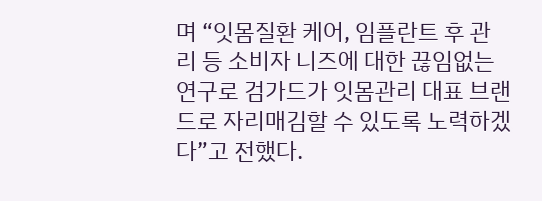며 “잇몸질환 케어, 임플란트 후 관리 등 소비자 니즈에 대한 끊임없는 연구로 검가드가 잇몸관리 대표 브랜드로 자리매김할 수 있도록 노력하겠다”고 전했다.